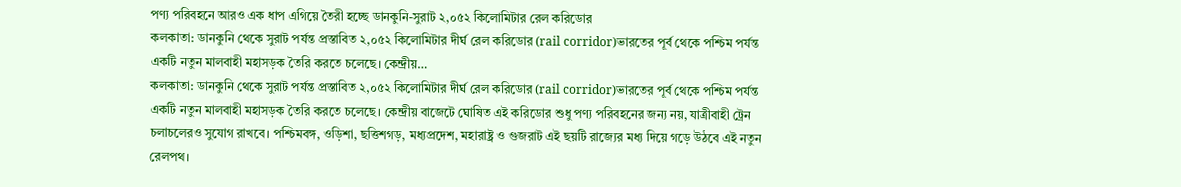পণ্য পরিবহনে আরও এক ধাপ এগিয়ে তৈরী হচ্ছে ডানকুনি-সুরাট ২,০৫২ কিলোমিটার রেল করিডোর
কলকাতা: ডানকুনি থেকে সুরাট পর্যন্ত প্রস্তাবিত ২,০৫২ কিলোমিটার দীর্ঘ রেল করিডোর (rail corridor)ভারতের পূর্ব থেকে পশ্চিম পর্যন্ত একটি নতুন মালবাহী মহাসড়ক তৈরি করতে চলেছে। কেন্দ্রীয়…
কলকাতা: ডানকুনি থেকে সুরাট পর্যন্ত প্রস্তাবিত ২,০৫২ কিলোমিটার দীর্ঘ রেল করিডোর (rail corridor)ভারতের পূর্ব থেকে পশ্চিম পর্যন্ত একটি নতুন মালবাহী মহাসড়ক তৈরি করতে চলেছে। কেন্দ্রীয় বাজেটে ঘোষিত এই করিডোর শুধু পণ্য পরিবহনের জন্য নয়, যাত্রীবাহী ট্রেন চলাচলেরও সুযোগ রাখবে। পশ্চিমবঙ্গ, ওড়িশা, ছত্তিশগড়, মধ্যপ্রদেশ, মহারাষ্ট্র ও গুজরাট এই ছয়টি রাজ্যের মধ্য দিয়ে গড়ে উঠবে এই নতুন রেলপথ।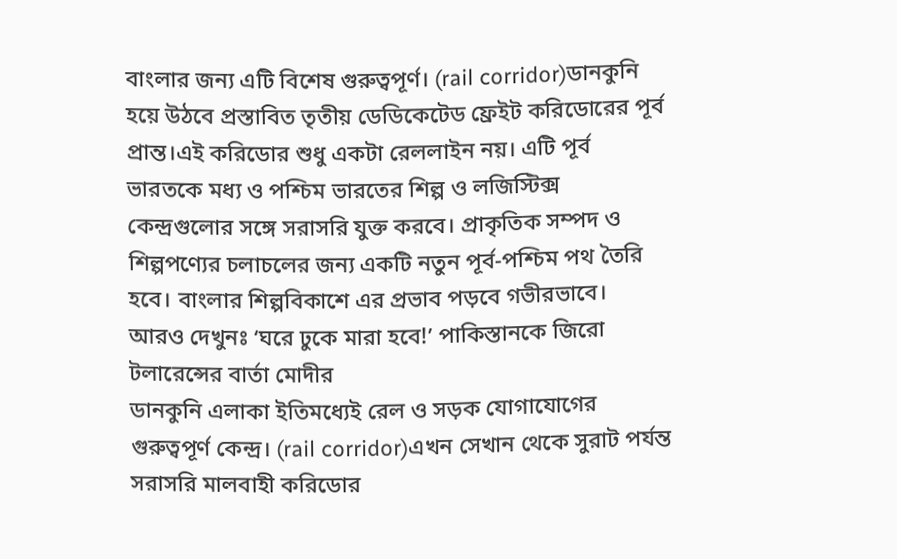বাংলার জন্য এটি বিশেষ গুরুত্বপূর্ণ। (rail corridor)ডানকুনি হয়ে উঠবে প্রস্তাবিত তৃতীয় ডেডিকেটেড ফ্রেইট করিডোরের পূর্ব প্রান্ত।এই করিডোর শুধু একটা রেললাইন নয়। এটি পূর্ব ভারতকে মধ্য ও পশ্চিম ভারতের শিল্প ও লজিস্টিক্স কেন্দ্রগুলোর সঙ্গে সরাসরি যুক্ত করবে। প্রাকৃতিক সম্পদ ও শিল্পপণ্যের চলাচলের জন্য একটি নতুন পূর্ব-পশ্চিম পথ তৈরি হবে। বাংলার শিল্পবিকাশে এর প্রভাব পড়বে গভীরভাবে।
আরও দেখুনঃ ‘ঘরে ঢুকে মারা হবে!’ পাকিস্তানকে জিরো টলারেন্সের বার্তা মোদীর
ডানকুনি এলাকা ইতিমধ্যেই রেল ও সড়ক যোগাযোগের গুরুত্বপূর্ণ কেন্দ্র। (rail corridor)এখন সেখান থেকে সুরাট পর্যন্ত সরাসরি মালবাহী করিডোর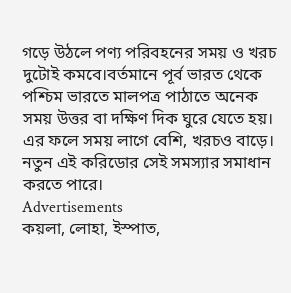গড়ে উঠলে পণ্য পরিবহনের সময় ও খরচ দুটোই কমবে।বর্তমানে পূর্ব ভারত থেকে পশ্চিম ভারতে মালপত্র পাঠাতে অনেক সময় উত্তর বা দক্ষিণ দিক ঘুরে যেতে হয়। এর ফলে সময় লাগে বেশি, খরচও বাড়ে। নতুন এই করিডোর সেই সমস্যার সমাধান করতে পারে।
Advertisements
কয়লা, লোহা, ইস্পাত,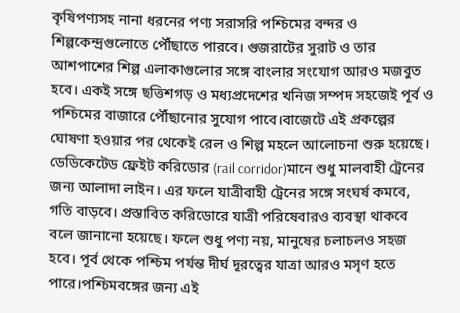কৃষিপণ্যসহ নানা ধরনের পণ্য সরাসরি পশ্চিমের বন্দর ও শিল্পকেন্দ্রগুলোতে পৌঁছাতে পারবে। গুজরাটের সুরাট ও তার আশপাশের শিল্প এলাকাগুলোর সঙ্গে বাংলার সংযোগ আরও মজবুত হবে। একই সঙ্গে ছত্তিশগড় ও মধ্যপ্রদেশের খনিজ সম্পদ সহজেই পূর্ব ও পশ্চিমের বাজারে পৌঁছানোর সুযোগ পাবে।বাজেটে এই প্রকল্পের ঘোষণা হওয়ার পর থেকেই রেল ও শিল্প মহলে আলোচনা শুরু হয়েছে।
ডেডিকেটেড ফ্রেইট করিডোর (rail corridor)মানে শুধু মালবাহী ট্রেনের জন্য আলাদা লাইন। এর ফলে যাত্রীবাহী ট্রেনের সঙ্গে সংঘর্ষ কমবে, গতি বাড়বে। প্রস্তাবিত করিডোরে যাত্রী পরিষেবারও ব্যবস্থা থাকবে বলে জানানো হয়েছে। ফলে শুধু পণ্য নয়, মানুষের চলাচলও সহজ হবে। পূর্ব থেকে পশ্চিম পর্যন্ত দীর্ঘ দূরত্বের যাত্রা আরও মসৃণ হতে পারে।পশ্চিমবঙ্গের জন্য এই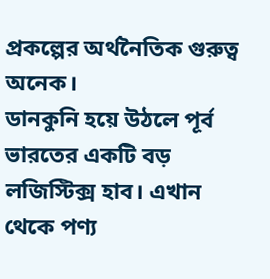প্রকল্পের অর্থনৈতিক গুরুত্ব অনেক।
ডানকুনি হয়ে উঠলে পূর্ব ভারতের একটি বড় লজিস্টিক্স হাব। এখান থেকে পণ্য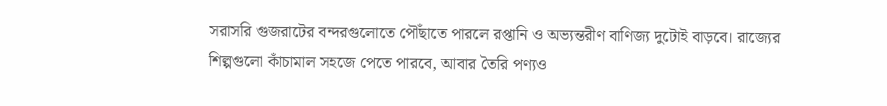সরাসরি গুজরাটের বন্দরগুলোতে পৌঁছাতে পারলে রপ্তানি ও অভ্যন্তরীণ বাণিজ্য দুটোই বাড়বে। রাজ্যের শিল্পগুলো কাঁচামাল সহজে পেতে পারবে, আবার তৈরি পণ্যও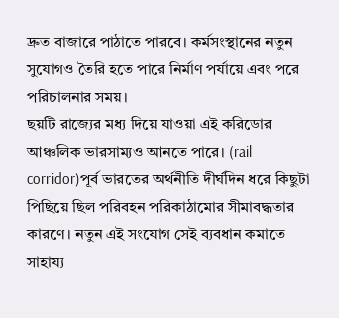দ্রুত বাজারে পাঠাতে পারবে। কর্মসংস্থানের নতুন সুযোগও তৈরি হতে পারে নির্মাণ পর্যায়ে এবং পরে পরিচালনার সময়।
ছয়টি রাজ্যের মধ্য দিয়ে যাওয়া এই করিডোর আঞ্চলিক ভারসাম্যও আনতে পারে। (rail corridor)পূর্ব ভারতের অর্থনীতি দীর্ঘদিন ধরে কিছুটা পিছিয়ে ছিল পরিবহন পরিকাঠামোর সীমাবদ্ধতার কারণে। নতুন এই সংযোগ সেই ব্যবধান কমাতে সাহায্য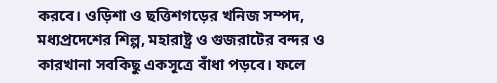করবে। ওড়িশা ও ছত্তিশগড়ের খনিজ সম্পদ, মধ্যপ্রদেশের শিল্প, মহারাষ্ট্র ও গুজরাটের বন্দর ও কারখানা সবকিছু একসূত্রে বাঁধা পড়বে। ফলে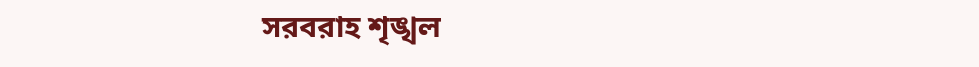সরবরাহ শৃঙ্খল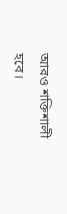আরও শক্তিশালী হবে।